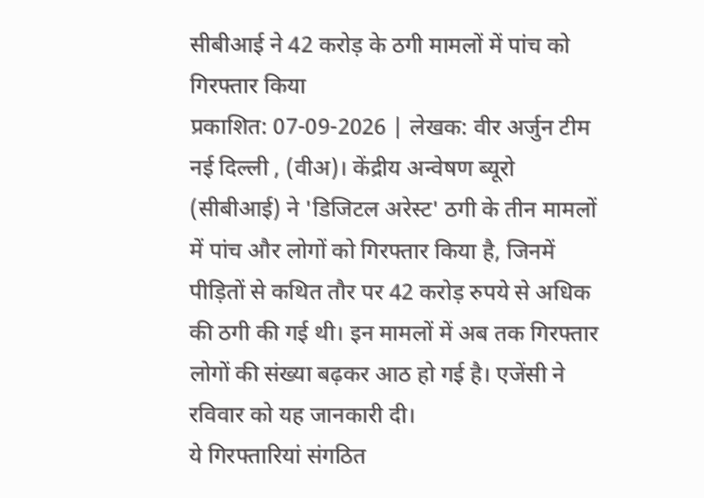सीबीआई ने 42 करोड़ के ठगी मामलों में पांच को गिरफ्तार किया
प्रकाशित: 07-09-2026 | लेखक: वीर अर्जुन टीम
नई दिल्ली , (वीअ)। केंद्रीय अन्वेषण ब्यूरो (सीबीआई) ने 'डिजिटल अरेस्ट' ठगी के तीन मामलों में पांच और लोगों को गिरफ्तार किया है, जिनमें पीड़ितों से कथित तौर पर 42 करोड़ रुपये से अधिक की ठगी की गई थी। इन मामलों में अब तक गिरफ्तार लोगों की संख्या बढ़कर आठ हो गई है। एजेंसी ने रविवार को यह जानकारी दी।
ये गिरफ्तारियां संगठित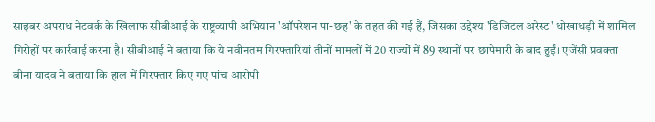साइबर अपराध नेटवर्क के खिलाफ सीबीआई के राष्ट्रव्यापी अभियान 'ऑपरेशन पा-छह' के तहत की गई हैं, जिसका उद्देश्य 'डिजिटल अरेस्ट' धोखाधड़ी में शामिल गिरोहों पर कार्रवाई करना है। सीबीआई ने बताया कि ये नवीनतम गिरफ्तारियां तीनों मामलों में 20 राज्यों में 89 स्थानों पर छापेमारी के बाद हुईं। एजेंसी प्रवक्ता बीना यादव ने बताया कि हाल में गिरफ्तार किए गए पांच आरोपी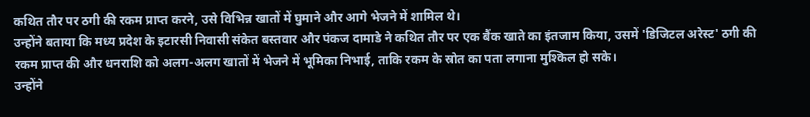कथित तौर पर ठगी की रकम प्राप्त करने, उसे विभिन्न खातों में घुमाने और आगे भेजने में शामिल थे।
उन्होंने बताया कि मध्य प्रदेश के इटारसी निवासी संकेत बस्तवार और पंकज दामाडे ने कथित तौर पर एक बैंक खाते का इंतजाम किया, उसमें 'डिजिटल अरेस्ट' ठगी की रकम प्राप्त की और धनराशि को अलग-अलग खातों में भेजने में भूमिका निभाई, ताकि रकम के स्रोत का पता लगाना मुश्किल हो सके।
उन्होंने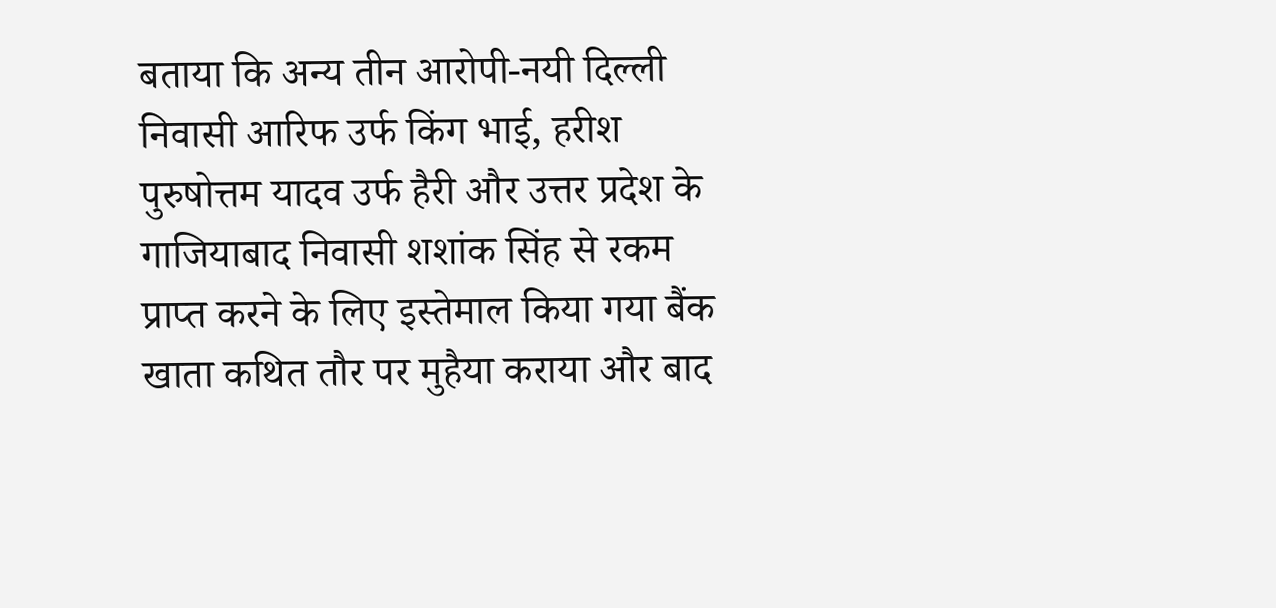बताया कि अन्य तीन आरोपी-नयी दिल्ली निवासी आरिफ उर्फ किंग भाई, हरीश पुरुषोत्तम यादव उर्फ हैरी और उत्तर प्रदेश के गाजियाबाद निवासी शशांक सिंह से रकम प्राप्त करने के लिए इस्तेमाल किया गया बैंक खाता कथित तौर पर मुहैया कराया और बाद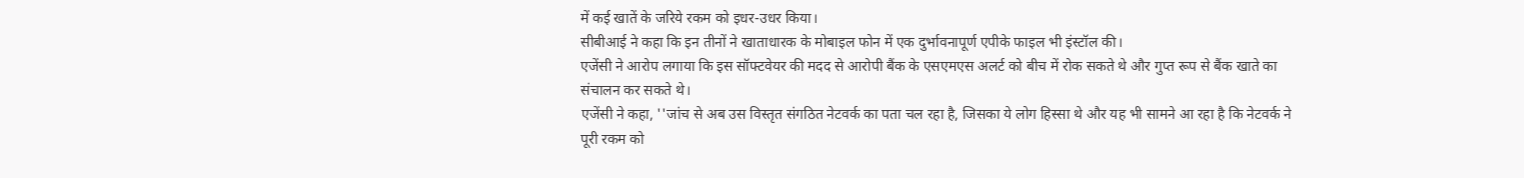में कई खातें के जरिये रकम को इधर-उधर किया।
सीबीआई ने कहा कि इन तीनों ने खाताधारक के मोबाइल फोन में एक दुर्भावनापूर्ण एपीके फाइल भी इंस्टॉल की।
एजेंसी ने आरोप लगाया कि इस सॉफ्टवेयर की मदद से आरोपी बैंक के एसएमएस अलर्ट को बीच में रोक सकते थे और गुप्त रूप से बैंक खाते का संचालन कर सकते थे।
एजेंसी ने कहा, ''जांच से अब उस विस्तृत संगठित नेटवर्क का पता चल रहा है, जिसका ये लोग हिस्सा थे और यह भी सामने आ रहा है कि नेटवर्क ने पूरी रकम को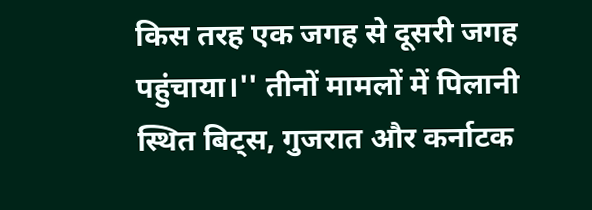किस तरह एक जगह से दूसरी जगह पहुंचाया।'' तीनों मामलों में पिलानी स्थित बिट्स, गुजरात और कर्नाटक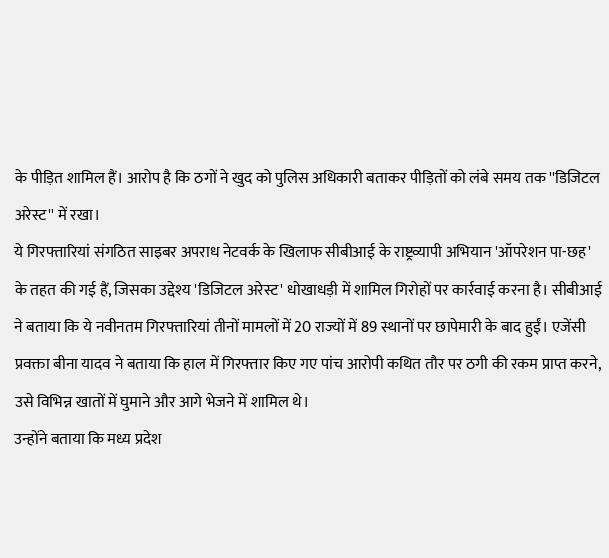के पीड़ित शामिल हैं। आरोप है कि ठगों ने खुद को पुलिस अधिकारी बताकर पीड़ितों को लंबे समय तक ''डिजिटल अरेस्ट'' में रखा।
ये गिरफ्तारियां संगठित साइबर अपराध नेटवर्क के खिलाफ सीबीआई के राष्ट्रव्यापी अभियान 'ऑपरेशन पा-छह' के तहत की गई हैं, जिसका उद्देश्य 'डिजिटल अरेस्ट' धोखाधड़ी में शामिल गिरोहों पर कार्रवाई करना है। सीबीआई ने बताया कि ये नवीनतम गिरफ्तारियां तीनों मामलों में 20 राज्यों में 89 स्थानों पर छापेमारी के बाद हुईं। एजेंसी प्रवक्ता बीना यादव ने बताया कि हाल में गिरफ्तार किए गए पांच आरोपी कथित तौर पर ठगी की रकम प्राप्त करने, उसे विभिन्न खातों में घुमाने और आगे भेजने में शामिल थे।
उन्होंने बताया कि मध्य प्रदेश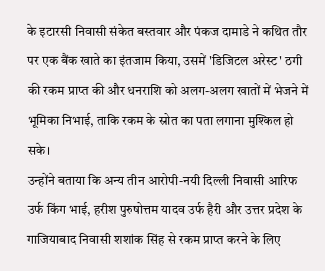के इटारसी निवासी संकेत बस्तवार और पंकज दामाडे ने कथित तौर पर एक बैंक खाते का इंतजाम किया, उसमें 'डिजिटल अरेस्ट' ठगी की रकम प्राप्त की और धनराशि को अलग-अलग खातों में भेजने में भूमिका निभाई, ताकि रकम के स्रोत का पता लगाना मुश्किल हो सके।
उन्होंने बताया कि अन्य तीन आरोपी-नयी दिल्ली निवासी आरिफ उर्फ किंग भाई, हरीश पुरुषोत्तम यादव उर्फ हैरी और उत्तर प्रदेश के गाजियाबाद निवासी शशांक सिंह से रकम प्राप्त करने के लिए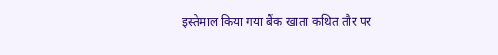इस्तेमाल किया गया बैंक खाता कथित तौर पर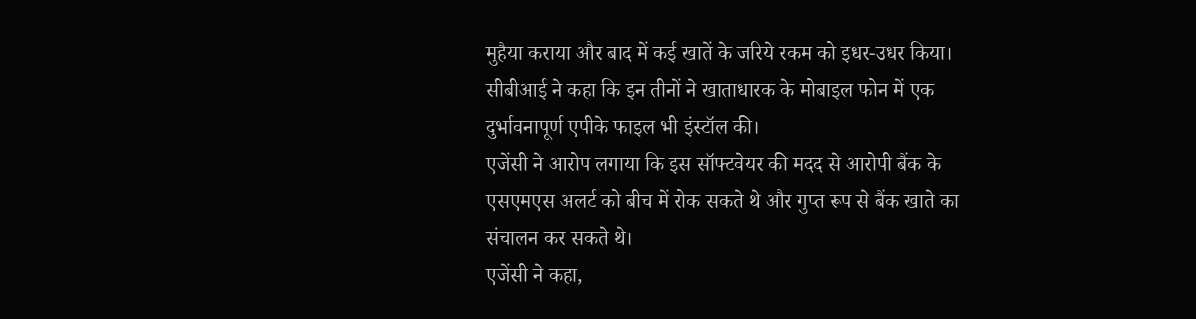मुहैया कराया और बाद में कई खातें के जरिये रकम को इधर-उधर किया।
सीबीआई ने कहा कि इन तीनों ने खाताधारक के मोबाइल फोन में एक दुर्भावनापूर्ण एपीके फाइल भी इंस्टॉल की।
एजेंसी ने आरोप लगाया कि इस सॉफ्टवेयर की मदद से आरोपी बैंक के एसएमएस अलर्ट को बीच में रोक सकते थे और गुप्त रूप से बैंक खाते का संचालन कर सकते थे।
एजेंसी ने कहा,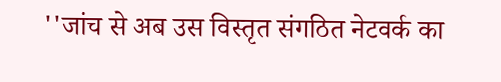''जांच से अब उस विस्तृत संगठित नेटवर्क का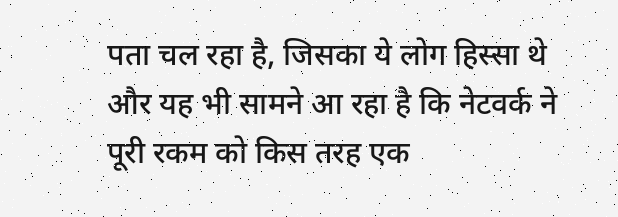पता चल रहा है, जिसका ये लोग हिस्सा थे और यह भी सामने आ रहा है कि नेटवर्क ने पूरी रकम को किस तरह एक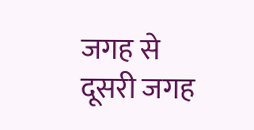जगह से दूसरी जगह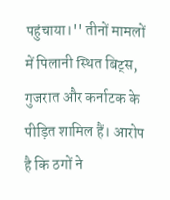पहुंचाया।'' तीनों मामलों में पिलानी स्थित बिट्स, गुजरात और कर्नाटक के पीड़ित शामिल हैं। आरोप है कि ठगों ने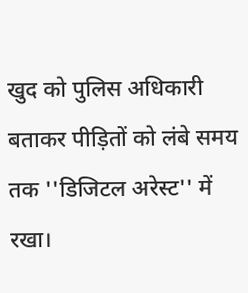खुद को पुलिस अधिकारी बताकर पीड़ितों को लंबे समय तक ''डिजिटल अरेस्ट'' में रखा।